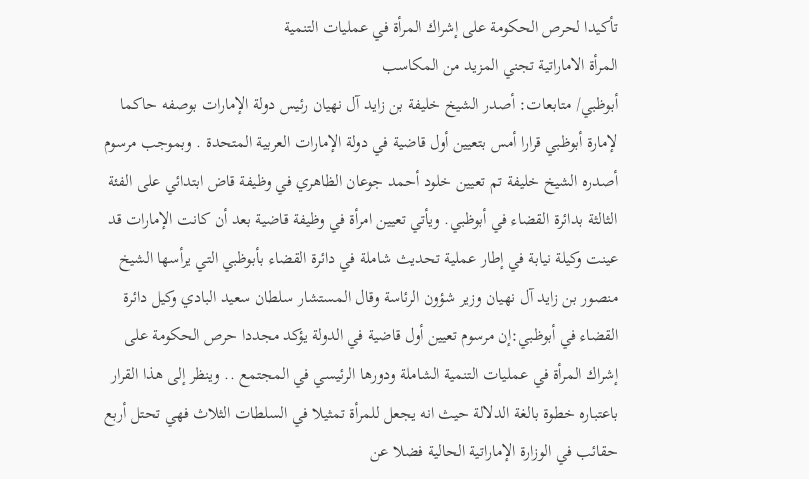تأكيدا لحرص الحكومة على إشراك المرأة في عمليات التنمية
المرأة الاماراتية تجني المزيد من المكاسب
أبوظبي/ متابعات: أصدر الشيخ خليفة بن زايد آل نهيان رئيس دولة الإمارات بوصفه حاكما لإمارة أبوظبي قرارا أمس بتعيين أول قاضية في دولة الإمارات العربية المتحدة . وبموجب مرسوم أصدره الشيخ خليفة تم تعيين خلود أحمد جوعان الظاهري في وظيفة قاض ابتدائي على الفئة الثالثة بدائرة القضاء في أبوظبي. ويأتي تعيين امرأة في وظيفة قاضية بعد أن كانت الإمارات قد عينت وكيلة نيابة في إطار عملية تحديث شاملة في دائرة القضاء بأبوظبي التي يرأسها الشيخ منصور بن زايد آل نهيان وزير شؤون الرئاسة وقال المستشار سلطان سعيد البادي وكيل دائرة القضاء في أبوظبي:إن مرسوم تعيين أول قاضية في الدولة يؤكد مجددا حرص الحكومة على إشراك المرأة في عمليات التنمية الشاملة ودورها الرئيسي في المجتمع .. وينظر إلى هذا القرار باعتباره خطوة بالغة الدلالة حيث انه يجعل للمرأة تمثيلا في السلطات الثلاث فهي تحتل أربع حقائب في الوزارة الإماراتية الحالية فضلا عن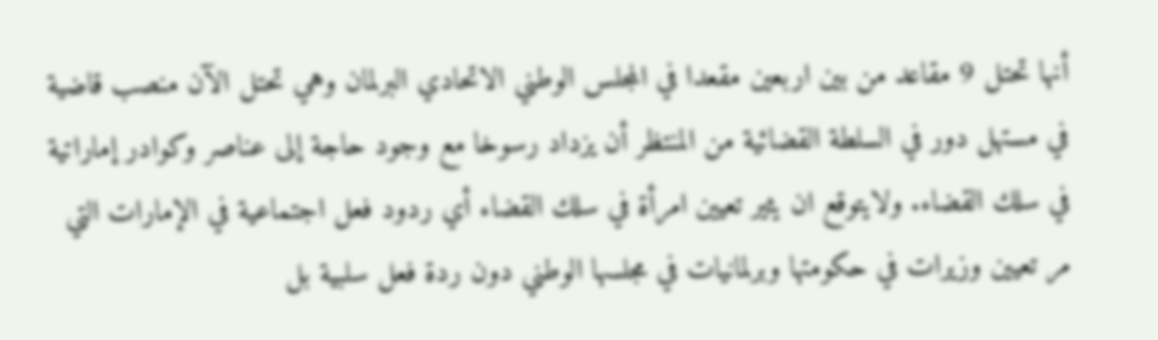أنها تحتل 9 مقاعد من بين اربعين مقعدا في المجلس الوطني الاتحادي البرلمان وهي تحتل الآن منصب قاضية في مستهل دور في السلطة القضائية من المنتظر أن يزداد رسوخا مع وجود حاجة إلى عناصر وكوادر إماراتية في سلك القضاء. ولايتوقع ان يثير تعيين امرأة في سلك القضاء أي ردود فعل اجتماعية في الإمارات التي مر تعيين وزيرات في حكومتها وبرلمانيات في مجلسها الوطني دون ردة فعل سلبية بل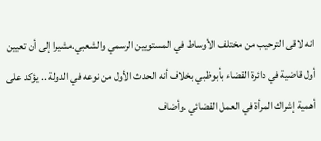انه لاقى الترحيب من مختلف الأوساط في المستويين الرسمي والشعبي.مشيرا إلى أن تعيين أول قاضية في دائرة القضاء بأبوظبي بخلاف أنه الحدث الأول من نوعه في الدولة .. يؤكد على أهمية إشراك المرأة في العمل القضائي .وأضاف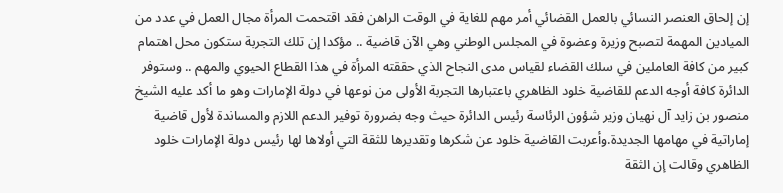إن إلحاق العنصر النسائي بالعمل القضائي أمر مهم للغاية في الوقت الراهن فقد اقتحمت المرأة مجال العمل في عدد من الميادين المهمة لتصبح وزيرة وعضوة في المجلس الوطني وهي الآن قاضية .. مؤكدا إن تلك التجربة ستكون محل اهتمام كبير من كافة العاملين في سلك القضاء لقياس مدى النجاح الذي حققته المرأة في هذا القطاع الحيوي والمهم .. وستوفر الدائرة كافة أوجه الدعم للقاضية خلود الظاهري باعتبارها التجربة الأولى من نوعها في دولة الإمارات وهو ما أكد عليه الشيخ منصور بن زايد آل نهيان وزير شؤون الرئاسة رئيس الدائرة حيث وجه بضرورة توفير الدعم اللازم والمساندة لأول قاضية إماراتية في مهامها الجديدة.وأعربت القاضية خلود عن شكرها وتقديرها للثقة التي أولاها لها رئيس دولة الإمارات خلود الظاهري وقالت إن الثقة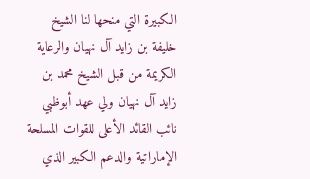الكبيرة التي منحها لنا الشيخ خليفة بن زايد آل نهيان والرعاية الكريمة من قبل الشيخ محمد بن زايد آل نهيان ولي عهد أبوظبي نائب القائد الأعلى للقوات المسلحة الإماراتية والدعم الكبير الذي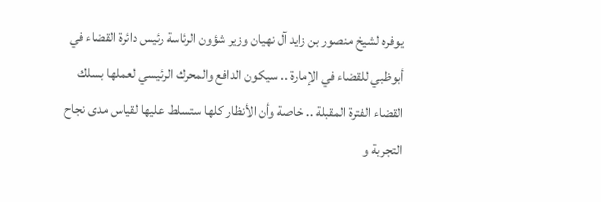يوفره لشيخ منصور بن زايد آل نهيان وزير شؤون الرئاسة رئيس دائرة القضاء في أبوظبي للقضاء في الإمارة .. سيكون الدافع والمحرك الرئيسي لعملها بسلك القضاء الفترة المقبلة .. خاصة وأن الأنظار كلها ستسلط عليها لقياس مدى نجاح التجربة و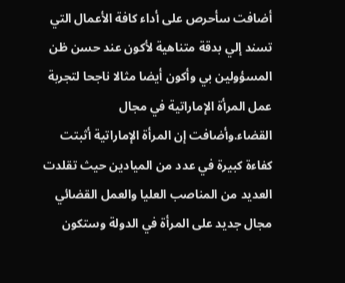أضافت سأحرص على أداء كافة الأعمال التي تسند إلي بدقة متناهية لأكون عند حسن ظن المسؤولين بي وأكون أيضا مثالا ناجحا لتجربة عمل المرأة الإماراتية في مجال القضاء.وأضافت إن المرأة الإماراتية أثبتت كفاءة كبيرة في عدد من الميادين حيث تقلدت العديد من المناصب العليا والعمل القضائي مجال جديد على المرأة في الدولة وستكون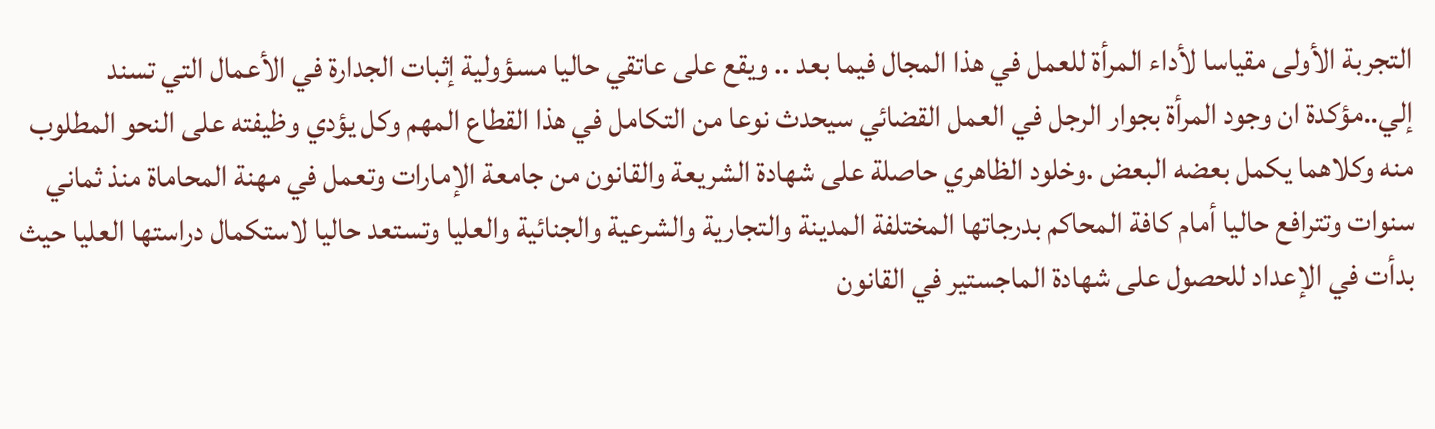التجربة الأولى مقياسا لأداء المرأة للعمل في هذا المجال فيما بعد .. ويقع على عاتقي حاليا مسؤولية إثبات الجدارة في الأعمال التي تسند إلي..مؤكدة ان وجود المرأة بجوار الرجل في العمل القضائي سيحدث نوعا من التكامل في هذا القطاع المهم وكل يؤدي وظيفته على النحو المطلوب منه وكلاهما يكمل بعضه البعض .وخلود الظاهري حاصلة على شهادة الشريعة والقانون من جامعة الإمارات وتعمل في مهنة المحاماة منذ ثماني سنوات وتترافع حاليا أمام كافة المحاكم بدرجاتها المختلفة المدينة والتجارية والشرعية والجنائية والعليا وتستعد حاليا لاستكمال دراستها العليا حيث بدأت في الإعداد للحصول على شهادة الماجستير في القانون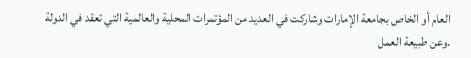العام أو الخاص بجامعة الإمارات وشاركت في العديد من المؤتمرات المحلية والعالمية التي تعقد في الدولة .وعن طبيعة العمل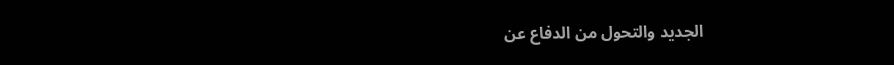الجديد والتحول من الدفاع عن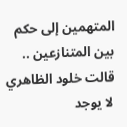المتهمين إلى حكم بين المتنازعين .. قالت خلود الظاهري لا يوجد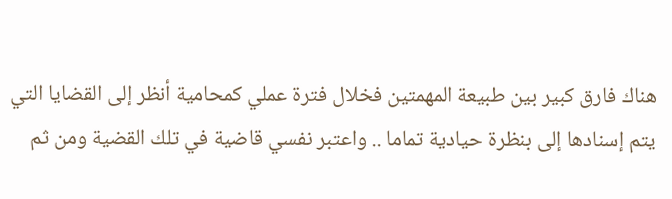هناك فارق كبير بين طبيعة المهمتين فخلال فترة عملي كمحامية أنظر إلى القضايا التي يتم إسنادها إلى بنظرة حيادية تماما .. واعتبر نفسي قاضية في تلك القضية ومن ثم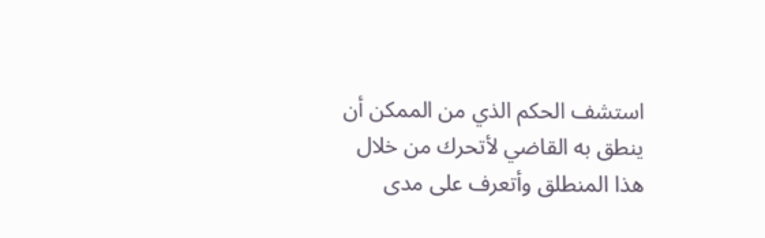استشف الحكم الذي من الممكن أن ينطق به القاضي لأتحرك من خلال هذا المنطلق وأتعرف على مدى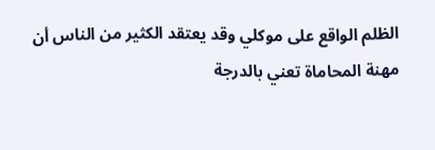الظلم الواقع على موكلي وقد يعتقد الكثير من الناس أن مهنة المحاماة تعني بالدرجة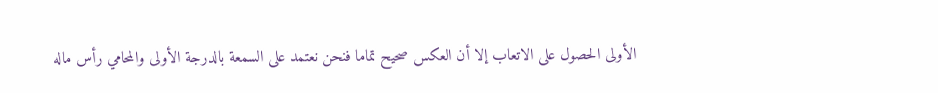الأولى الحصول على الاتعاب إلا أن العكس صحيح تماما فنحن نعتمد على السمعة بالدرجة الأولى والمحامي رأس ماله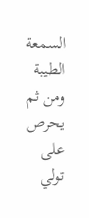السمعة الطيبة ومن ثم يحرص على تولي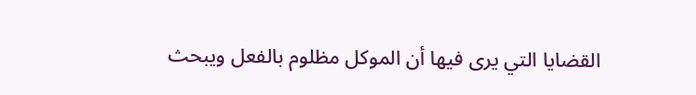القضايا التي يرى فيها أن الموكل مظلوم بالفعل ويبحث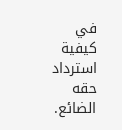في كيفية استرداد حقه الضائع.